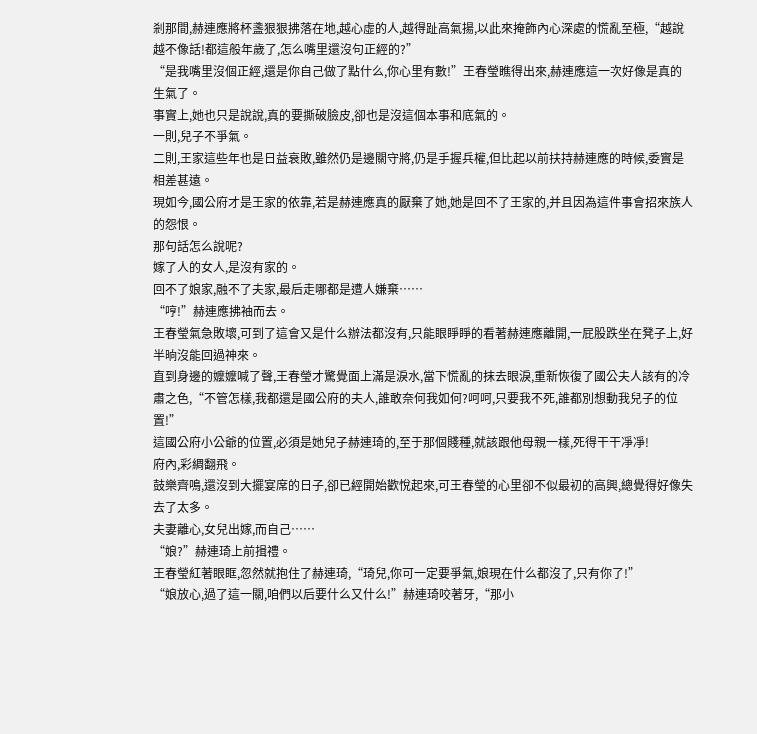剎那間,赫連應將杯盞狠狠拂落在地,越心虛的人,越得趾高氣揚,以此來掩飾內心深處的慌亂至極,“越說越不像話!都這般年歲了,怎么嘴里還沒句正經的?”
“是我嘴里沒個正經,還是你自己做了點什么,你心里有數!”王春瑩瞧得出來,赫連應這一次好像是真的生氣了。
事實上,她也只是說說,真的要撕破臉皮,卻也是沒這個本事和底氣的。
一則,兒子不爭氣。
二則,王家這些年也是日益衰敗,雖然仍是邊關守將,仍是手握兵權,但比起以前扶持赫連應的時候,委實是相差甚遠。
現如今,國公府才是王家的依靠,若是赫連應真的厭棄了她,她是回不了王家的,并且因為這件事會招來族人的怨恨。
那句話怎么說呢?
嫁了人的女人,是沒有家的。
回不了娘家,融不了夫家,最后走哪都是遭人嫌棄……
“哼!”赫連應拂袖而去。
王春瑩氣急敗壞,可到了這會又是什么辦法都沒有,只能眼睜睜的看著赫連應離開,一屁股跌坐在凳子上,好半晌沒能回過神來。
直到身邊的嬤嬤喊了聲,王春瑩才驚覺面上滿是淚水,當下慌亂的抹去眼淚,重新恢復了國公夫人該有的冷肅之色,“不管怎樣,我都還是國公府的夫人,誰敢奈何我如何?呵呵,只要我不死,誰都別想動我兒子的位置!”
這國公府小公爺的位置,必須是她兒子赫連琦的,至于那個賤種,就該跟他母親一樣,死得干干凈凈!
府內,彩綢翻飛。
鼓樂齊鳴,還沒到大擺宴席的日子,卻已經開始歡悅起來,可王春瑩的心里卻不似最初的高興,總覺得好像失去了太多。
夫妻離心,女兒出嫁,而自己……
“娘?”赫連琦上前揖禮。
王春瑩紅著眼眶,忽然就抱住了赫連琦,“琦兒,你可一定要爭氣,娘現在什么都沒了,只有你了!”
“娘放心,過了這一關,咱們以后要什么又什么!”赫連琦咬著牙,“那小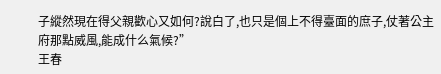子縱然現在得父親歡心又如何?說白了,也只是個上不得臺面的庶子,仗著公主府那點威風,能成什么氣候?”
王春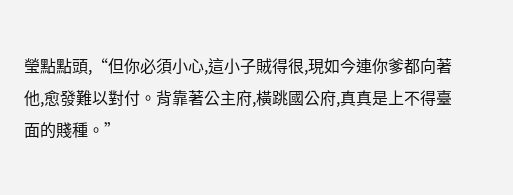瑩點點頭,“但你必須小心,這小子賊得很,現如今連你爹都向著他,愈發難以對付。背靠著公主府,橫跳國公府,真真是上不得臺面的賤種。”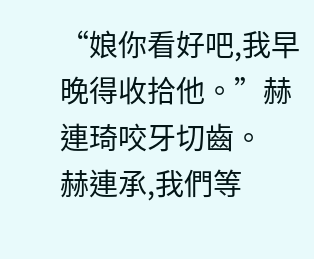“娘你看好吧,我早晚得收拾他。”赫連琦咬牙切齒。
赫連承,我們等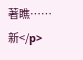著瞧……
新</p>